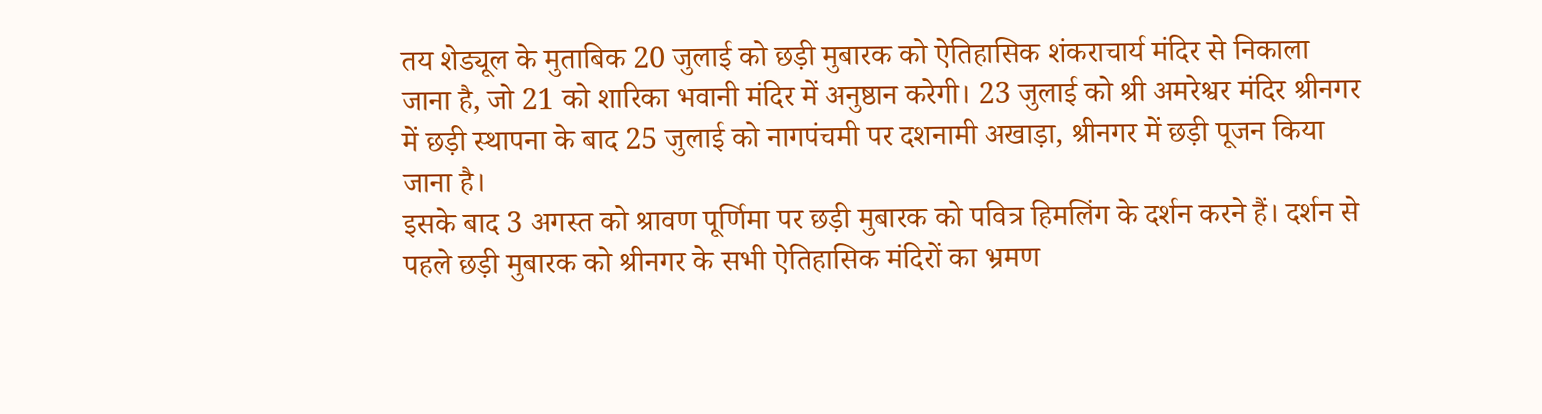तय शेड्यूल के मुताबिक 20 जुलाई को छड़ी मुबारक को ऐतिहासिक शंकराचार्य मंदिर से निकाला जाना है, जो 21 को शारिका भवानी मंदिर में अनुष्ठान करेगी। 23 जुलाई को श्री अमरेश्वर मंदिर श्रीनगर में छड़ी स्थापना के बाद 25 जुलाई को नागपंचमी पर दशनामी अखाड़ा, श्रीनगर में छड़ी पूजन किया जाना है।
इसके बाद 3 अगस्त को श्रावण पूर्णिमा पर छड़ी मुबारक को पवित्र हिमलिंग के दर्शन करने हैं। दर्शन से पहले छड़ी मुबारक को श्रीनगर के सभी ऐतिहासिक मंदिरों का भ्रमण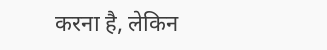करना है, लेकिन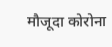मौजूदा कोरोना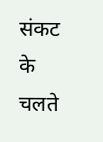संकट के चलते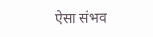ऐसा संभव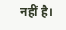नहीं है।